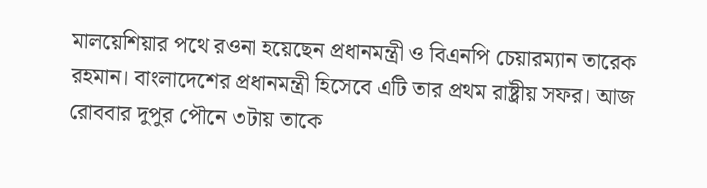মালয়েশিয়ার পথে রওনা হয়েছেন প্রধানমন্ত্রী ও বিএনপি চেয়ারম্যান তারেক রহমান। বাংলাদেশের প্রধানমন্ত্রী হিসেবে এটি তার প্রথম রাষ্ট্রীয় সফর। আজ রোববার দুপুর পৌনে ৩টায় তাকে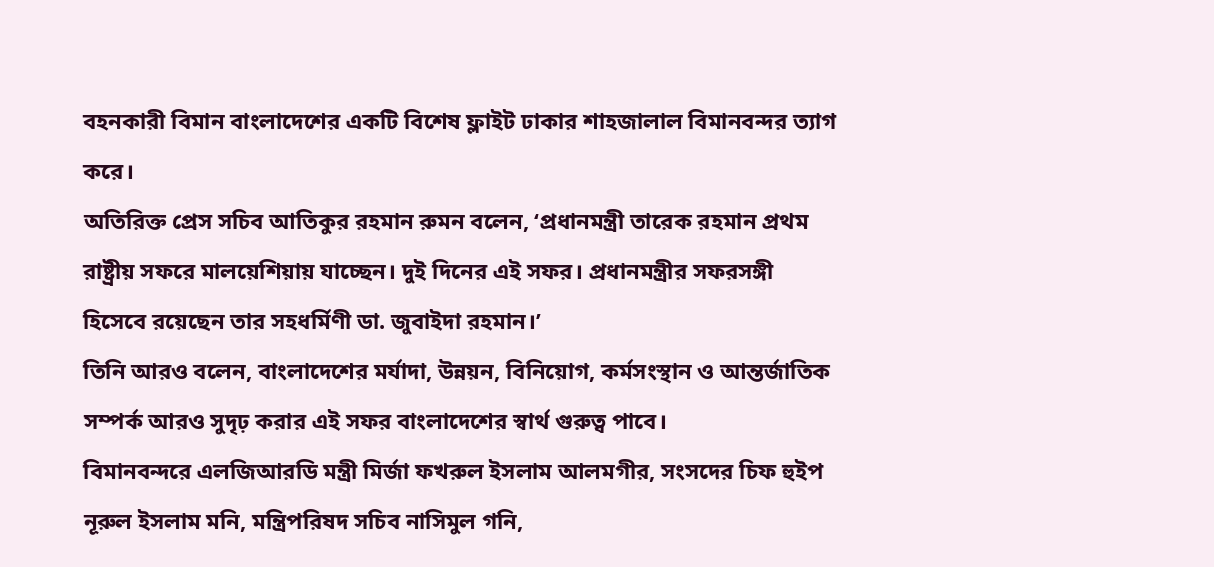বহনকারী বিমান বাংলাদেশের একটি বিশেষ ফ্লাইট ঢাকার শাহজালাল বিমানবন্দর ত্যাগ করে।
অতিরিক্ত প্রেস সচিব আতিকুর রহমান রুমন বলেন, ‘প্রধানমন্ত্রী তারেক রহমান প্রথম রাষ্ট্রীয় সফরে মালয়েশিয়ায় যাচ্ছেন। দুই দিনের এই সফর। প্রধানমন্ত্রীর সফরসঙ্গী হিসেবে রয়েছেন তার সহধর্মিণী ডা. জুবাইদা রহমান।’
তিনি আরও বলেন, বাংলাদেশের মর্যাদা, উন্নয়ন, বিনিয়োগ, কর্মসংস্থান ও আন্তর্জাতিক সম্পর্ক আরও সুদৃঢ় করার এই সফর বাংলাদেশের স্বার্থ গুরুত্ব পাবে।
বিমানবন্দরে এলজিআরডি মন্ত্রী মির্জা ফখরুল ইসলাম আলমগীর, সংসদের চিফ হুইপ নূরুল ইসলাম মনি, মন্ত্রিপরিষদ সচিব নাসিমুল গনি,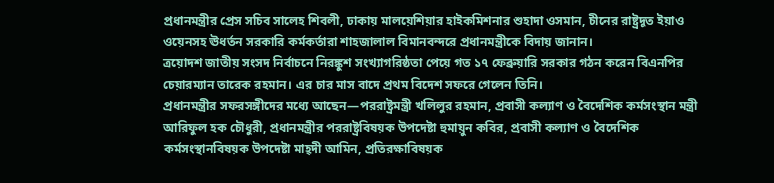প্রধানমন্ত্রীর প্রেস সচিব সালেহ শিবলী, ঢাকায় মালয়েশিয়ার হাইকমিশনার শুহাদা ওসমান, চীনের রাষ্ট্রদূত ইয়াও ওয়েনসহ ঊধর্তন সরকারি কর্মকর্তারা শাহজালাল বিমানবন্দরে প্রধানমন্ত্রীকে বিদায় জানান।
ত্রয়োদশ জাতীয় সংসদ নির্বাচনে নিরঙ্কুশ সংখ্যাগরিষ্ঠতা পেয়ে গত ১৭ ফেব্রুয়ারি সরকার গঠন করেন বিএনপির চেয়ারম্যান তারেক রহমান। এর চার মাস বাদে প্রথম বিদেশ সফরে গেলেন তিনি।
প্রধানমন্ত্রীর সফরসঙ্গীদের মধ্যে আছেন—পররাষ্ট্রমন্ত্রী খলিলুর রহমান, প্রবাসী কল্যাণ ও বৈদেশিক কর্মসংস্থান মন্ত্রী আরিফুল হক চৌধুরী, প্রধানমন্ত্রীর পররাষ্ট্রবিষয়ক উপদেষ্টা হুমায়ুন কবির, প্রবাসী কল্যাণ ও বৈদেশিক কর্মসংস্থানবিষয়ক উপদেষ্টা মাহ্দী আমিন, প্রতিরক্ষাবিষয়ক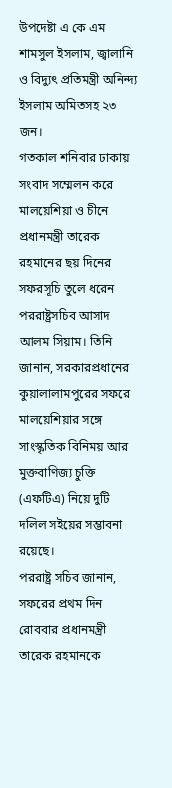উপদেষ্টা এ কে এম শামসুল ইসলাম, জ্বালানি ও বিদ্যুৎ প্রতিমন্ত্রী অনিন্দ্য ইসলাম অমিতসহ ২৩ জন।
গতকাল শনিবার ঢাকায় সংবাদ সম্মেলন করে মালয়েশিয়া ও চীনে প্রধানমন্ত্রী তারেক রহমানের ছয় দিনের সফরসূচি তুলে ধরেন পররাষ্ট্রসচিব আসাদ আলম সিয়াম। তিনি জানান, সরকারপ্রধানের কুয়ালালামপুরের সফরে মালয়েশিয়ার সঙ্গে সাংস্কৃতিক বিনিময় আর মুক্তবাণিজ্য চুক্তি (এফটিএ) নিয়ে দুটি দলিল সইয়ের সম্ভাবনা রয়েছে।
পররাষ্ট্র সচিব জানান, সফরের প্রথম দিন রোববার প্রধানমন্ত্রী তারেক রহমানকে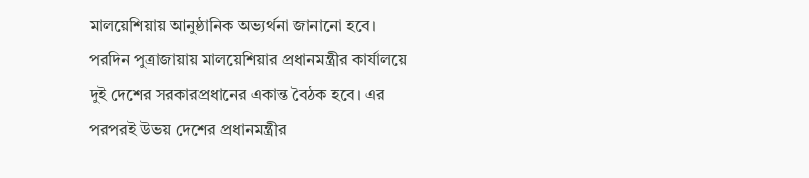মালয়েশিয়ায় আনুষ্ঠানিক অভ্যর্থনা জানানো হবে। পরদিন পুত্রাজায়ায় মালয়েশিয়ার প্রধানমন্ত্রীর কার্যালয়ে দুই দেশের সরকারপ্রধানের একান্ত বৈঠক হবে। এর পরপরই উভয় দেশের প্রধানমন্ত্রীর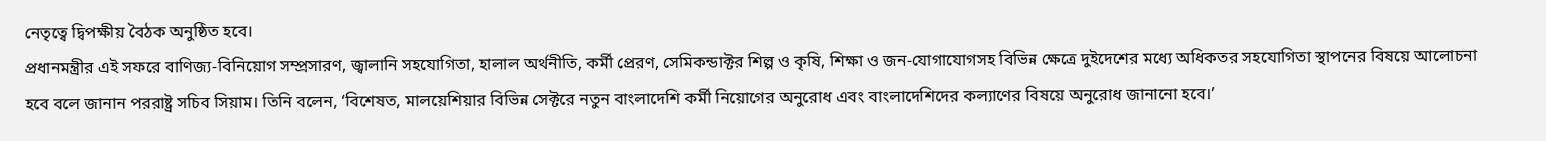নেতৃত্বে দ্বিপক্ষীয় বৈঠক অনুষ্ঠিত হবে।
প্রধানমন্ত্রীর এই সফরে বাণিজ্য-বিনিয়োগ সম্প্রসারণ, জ্বালানি সহযোগিতা, হালাল অর্থনীতি, কর্মী প্রেরণ, সেমিকন্ডাক্টর শিল্প ও কৃষি, শিক্ষা ও জন-যোগাযোগসহ বিভিন্ন ক্ষেত্রে দুইদেশের মধ্যে অধিকতর সহযোগিতা স্থাপনের বিষয়ে আলোচনা হবে বলে জানান পররাষ্ট্র সচিব সিয়াম। তিনি বলেন, ‘বিশেষত, মালয়েশিয়ার বিভিন্ন সেক্টরে নতুন বাংলাদেশি কর্মী নিয়োগের অনুরোধ এবং বাংলাদেশিদের কল্যাণের বিষয়ে অনুরোধ জানানো হবে।’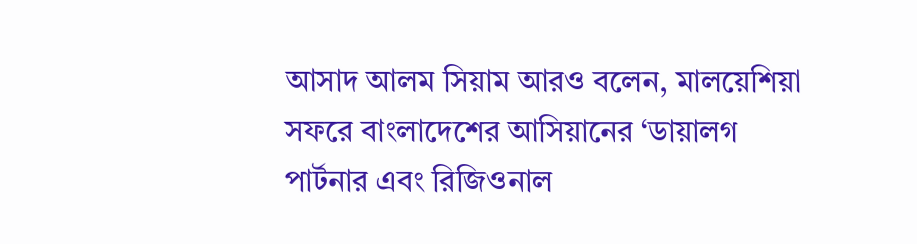আসাদ আলম সিয়াম আরও বলেন, মালয়েশিয়া সফরে বাংলাদেশের আসিয়ানের ‘ডায়ালগ পার্টনার এবং রিজিওনাল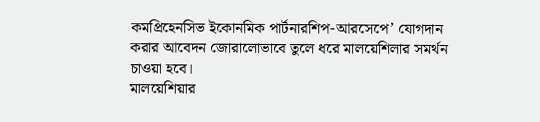কমপ্রিহেনসিভ ইকোনমিক পার্টনারশিপ-আরসেপে’ যোগদান করার আবেদন জোরালোভাবে তুলে ধরে মালয়েশিলার সমর্থন চাওয়া হবে।
মালয়েশিয়ার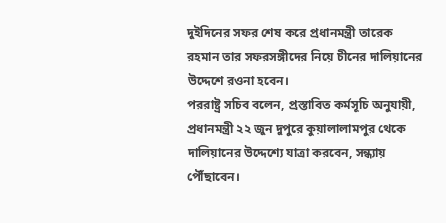দুইদিনের সফর শেষ করে প্রধানমন্ত্রী তারেক রহমান তার সফরসঙ্গীদের নিয়ে চীনের দালিয়ানের উদ্দেশে রওনা হবেন।
পররাষ্ট্র সচিব বলেন, প্রস্তাবিত কর্মসূচি অনুযায়ী, প্রধানমন্ত্রী ২২ জুন দুপুরে কুয়ালালামপুর থেকে দালিয়ানের উদ্দেশ্যে যাত্রা করবেন, সন্ধ্যায় পৌঁছাবেন।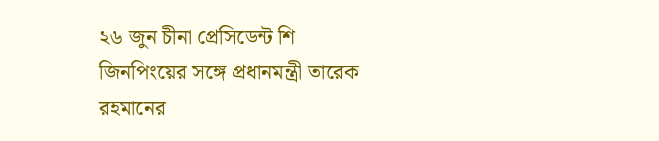২৬ জুন চীনা প্রেসিডেন্ট শি জিনপিংয়ের সঙ্গে প্রধানমন্ত্রী তারেক রহমানের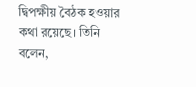দ্বিপক্ষীয় বৈঠক হওয়ার কথা রয়েছে। তিনি বলেন,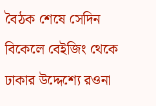বৈঠক শেষে সেদিন বিকেলে বেইজিং থেকে ঢাকার উদ্দেশ্যে রওনা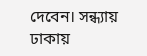দেবেন। সন্ধ্যায় ঢাকায়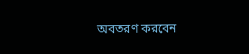অবতরণ করবেন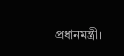প্রধানমন্ত্রী।